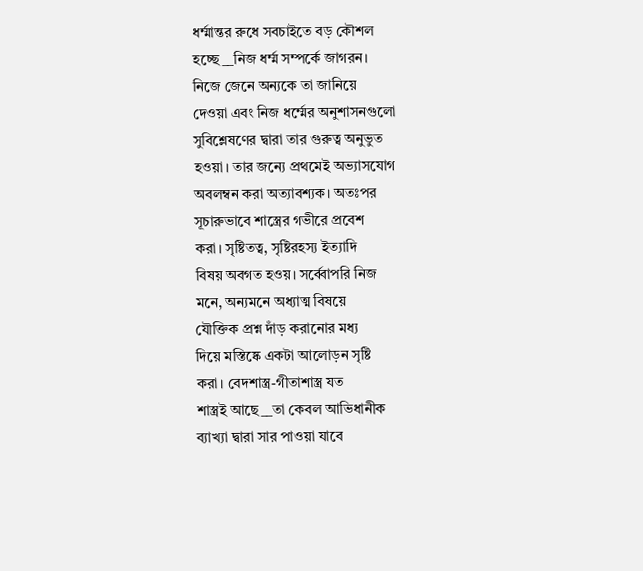ধর্ম্মান্তর রুধে সবচাইতে বড় কৌশল
হচ্ছে__নিজ ধর্ম্ম সম্পর্কে জাগরন।
নিজে জেনে অন্যকে তা জানিয়ে
দেওয়া এবং নিজ ধর্ম্মের অনুশাসনগুলো
সুবিশ্লেষণের দ্বারা তার গুরুত্ব অনুভুত
হওয়া। তার জন্যে প্রথমেই অভ্যাসযোগ
অবলম্বন করা অত্যাবশ্যক। অতঃপর
সূচারুভাবে শাস্ত্রের গভীরে প্রবেশ
করা। সৃষ্টিতত্ব, সৃষ্টিরহস্য ইত্যাদি
বিষয় অবগত হওয়। সর্ব্বোপরি নিজ
মনে, অন্যমনে অধ্যাত্ম বিষয়ে
যৌক্তিক প্রশ্ন দাঁড় করানোর মধ্য
দিয়ে মস্তিষ্কে একটা আলোড়ন সৃষ্টি
করা। বেদশাস্ত্র-গীতাশাস্ত্র যত
শাস্ত্রই আছে__তা কেবল আভিধানীক
ব্যাখ্যা দ্বারা সার পাওয়া যাবে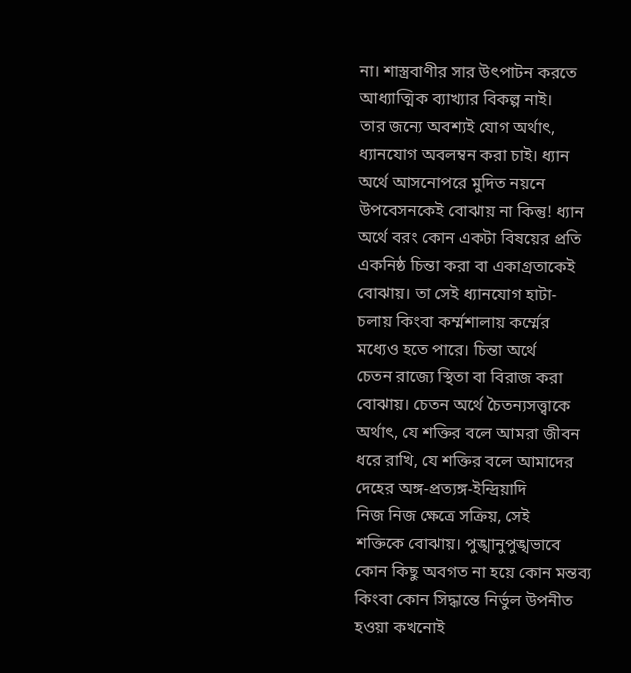না। শাস্ত্রবাণীর সার উৎপাটন করতে
আধ্যাত্মিক ব্যাখ্যার বিকল্প নাই।
তার জন্যে অবশ্যই যোগ অর্থাৎ,
ধ্যানযোগ অবলম্বন করা চাই। ধ্যান
অর্থে আসনোপরে মুদিত নয়নে
উপবেসনকেই বোঝায় না কিন্তু! ধ্যান
অর্থে বরং কোন একটা বিষয়ের প্রতি
একনিষ্ঠ চিন্তা করা বা একাগ্রতাকেই
বোঝায়। তা সেই ধ্যানযোগ হাটা-
চলায় কিংবা কর্ম্মশালায় কর্ম্মের
মধ্যেও হতে পারে। চিন্তা অর্থে
চেতন রাজ্যে স্থিতা বা বিরাজ করা
বোঝায়। চেতন অর্থে চৈতন্যসত্ত্বাকে
অর্থাৎ, যে শক্তির বলে আমরা জীবন
ধরে রাখি, যে শক্তির বলে আমাদের
দেহের অঙ্গ-প্রত্যঙ্গ-ইন্দ্রিয়াদি
নিজ নিজ ক্ষেত্রে সক্রিয়, সেই
শক্তিকে বোঝায়। পুঙ্খানুপুঙ্খভাবে
কোন কিছু অবগত না হয়ে কোন মন্তব্য
কিংবা কোন সিদ্ধান্তে নির্ভুল উপনীত
হওয়া কখনোই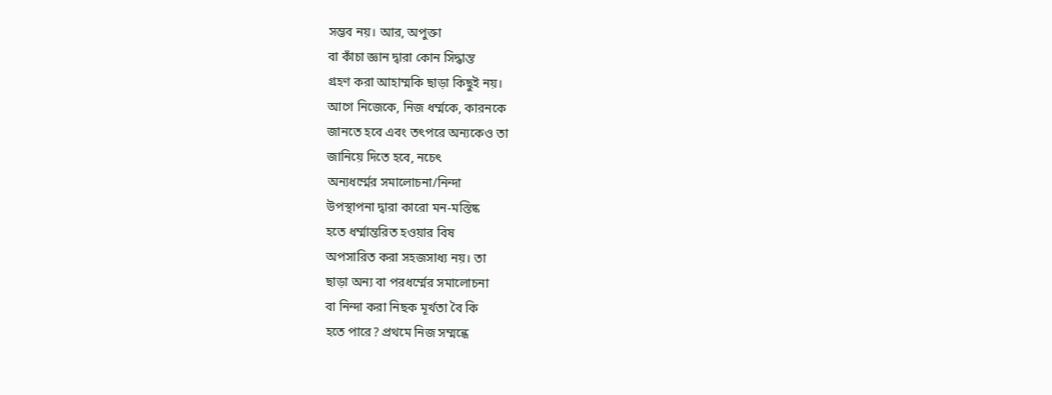সম্ভব নয়। আর, অপুক্তা
বা কাঁচা জ্ঞান দ্বারা কোন সিদ্ধান্ত
গ্রহণ করা আহাম্মকি ছাড়া কিছুই নয়।
আগে নিজেকে, নিজ ধর্ম্মকে, কারনকে
জানতে হবে এবং তৎপরে অন্যকেও তা
জানিয়ে দিতে হবে, নচেৎ
অন্যধর্ম্মের সমালোচনা/নিন্দা
উপস্থাপনা দ্বারা কারো মন-মস্তিষ্ক
হতে ধর্ম্মান্তরিত হওয়ার বিষ
অপসারিত করা সহজসাধ্য নয়। তা
ছাড়া অন্য বা পরধর্ম্মের সমালোচনা
বা নিন্দা করা নিছক মূর্খতা বৈ কি
হতে পারে? প্রথমে নিজ সম্মন্ধে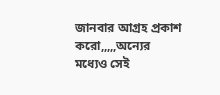জানবার আগ্রহ প্রকাশ করো,,,,,অন্যের
মধ্যেও সেই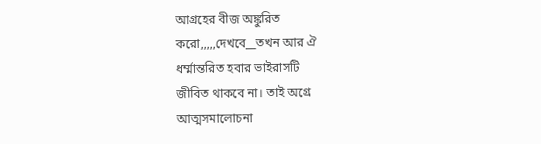আগ্রহের বীজ অঙ্কুরিত
করো,,,,,দেখবে__তখন আর ঐ
ধর্ম্মান্তরিত হবার ভাইরাসটি
জীবিত থাকবে না। তাই অগ্রে
আত্মসমালোচনা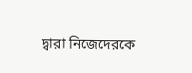দ্বারা নিজেদেরকে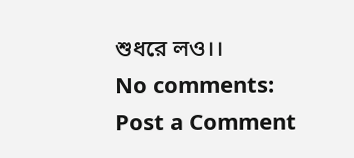শুধরে লও।।
No comments:
Post a Comment